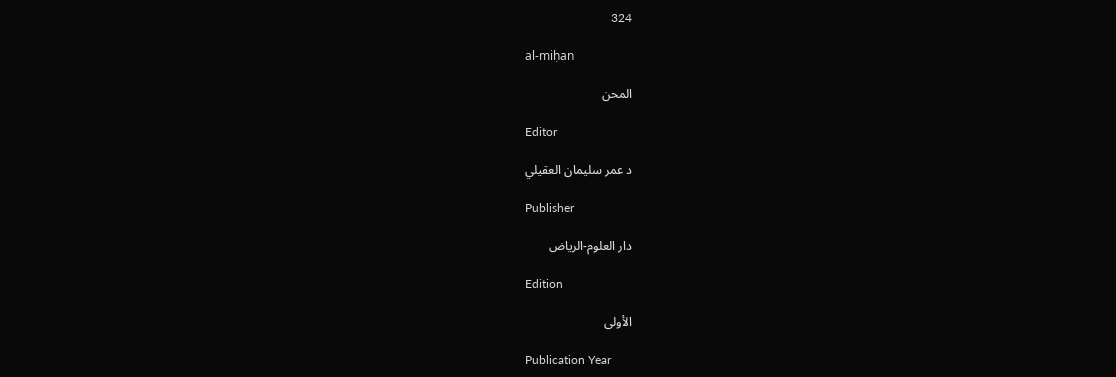324

al-miḥan

المحن

Editor

د عمر سليمان العقيلي

Publisher

دار العلوم-الرياض

Edition

الأولى

Publication Year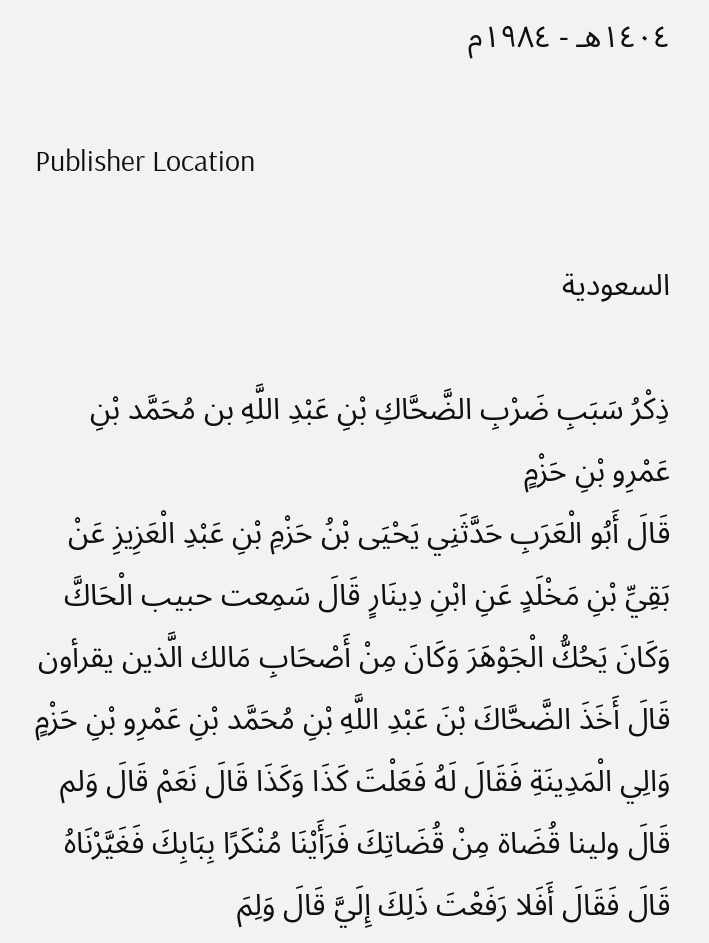١٤٠٤هـ - ١٩٨٤م

Publisher Location

السعودية

ذِكْرُ سَبَبِ ضَرْبِ الضَّحَّاكِ بْنِ عَبْدِ اللَّهِ بن مُحَمَّد بْنِ عَمْرِو بْنِ حَزْمٍ
قَالَ أَبُو الْعَرَبِ حَدَّثَنِي يَحْيَى بْنُ حَزْمِ بْنِ عَبْدِ الْعَزِيزِ عَنْ بَقِيِّ بْنِ مَخْلَدٍ عَنِ ابْنِ دِينَارٍ قَالَ سَمِعت حبيب الْحَاكَّ وَكَانَ يَحُكُّ الْجَوْهَرَ وَكَانَ مِنْ أَصْحَابِ مَالك الَّذين يقرأون قَالَ أَخَذَ الضَّحَّاكَ بْنَ عَبْدِ اللَّهِ بْنِ مُحَمَّد بْنِ عَمْرِو بْنِ حَزْمٍ وَالِي الْمَدِينَةِ فَقَالَ لَهُ فَعَلْتَ كَذَا وَكَذَا قَالَ نَعَمْ قَالَ وَلم قَالَ ولينا قُضَاة مِنْ قُضَاتِكَ فَرَأَيْنَا مُنْكَرًا بِبَابِكَ فَغَيَّرْنَاهُ قَالَ فَقَالَ أَفَلا رَفَعْتَ ذَلِكَ إِلَيَّ قَالَ وَلِمَ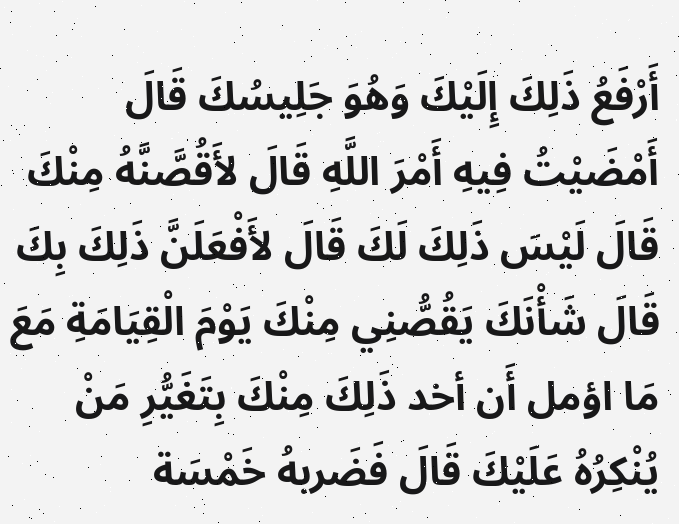أَرْفَعُ ذَلِكَ إِلَيْكَ وَهُوَ جَلِيسُكَ قَالَ أَمْضَيْتُ فِيهِ أَمْرَ اللَّهِ قَالَ لأَقُصَّنَّهُ مِنْكَ قَالَ لَيْسَ ذَلِكَ لَكَ قَالَ لأَفْعَلَنَّ ذَلِكَ بِكَ قَالَ شَأْنَكَ يَقُصُّنِي مِنْكَ يَوْمَ الْقِيَامَةِ مَعَ مَا اؤمل أَن أخد ذَلِكَ مِنْكَ بِتَغَيُّرِ مَنْ يُنْكِرُهُ عَلَيْكَ قَالَ فَضَربهُ خَمْسَة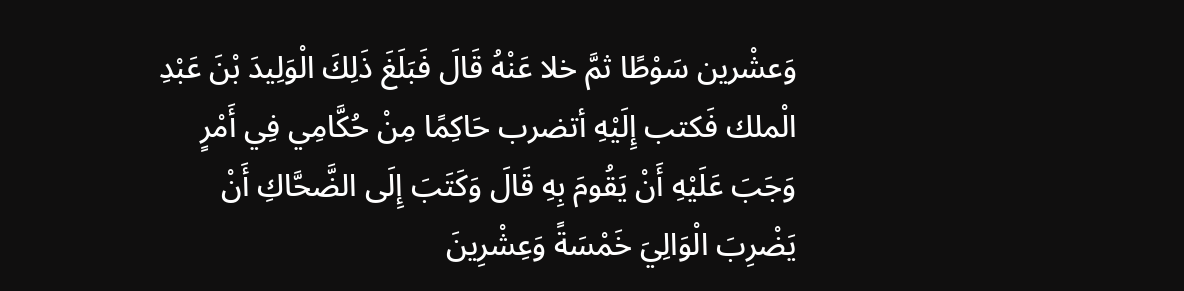وَعشْرين سَوْطًا ثمَّ خلا عَنْهُ قَالَ فَبَلَغَ ذَلِكَ الْوَلِيدَ بْنَ عَبْدِ الْملك فَكتب إِلَيْهِ أتضرب حَاكِمًا مِنْ حُكَّامِي فِي أَمْرٍ وَجَبَ عَلَيْهِ أَنْ يَقُومَ بِهِ قَالَ وَكَتَبَ إِلَى الضَّحَّاكِ أَنْ يَضْرِبَ الْوَالِيَ خَمْسَةً وَعِشْرِينَ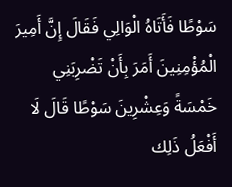سَوْطًا فَأَتَاهُ الْوَالِي فَقَالَ إِنَّ أَمِيرَ الْمُؤْمِنِينَ أَمَرَ بِأَنْ تَضْرِبَنِي خَمْسَةً وَعِشْرِينَ سَوْطًا قَالَ لَا أَفْعَلُ ذَلِك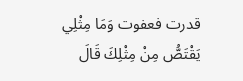قدرت فعفوت وَمَا مِثْلِي يَقْتَصُّ مِنْ مِثْلِكَ قَالَ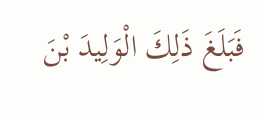فَبَلَغَ ذَلِكَ الْوَلِيدَ بْنَ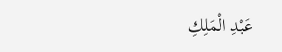عَبْدِ الْمَلِكِ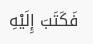فَكَتَبَ إِلَيْهِ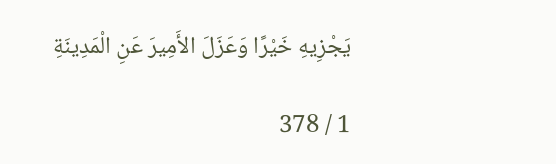يَجْزِيهِ خَيْرًا وَعَزَلَ الأَمِيرَ عَنِ الْمَدِينَةِ

1 / 378